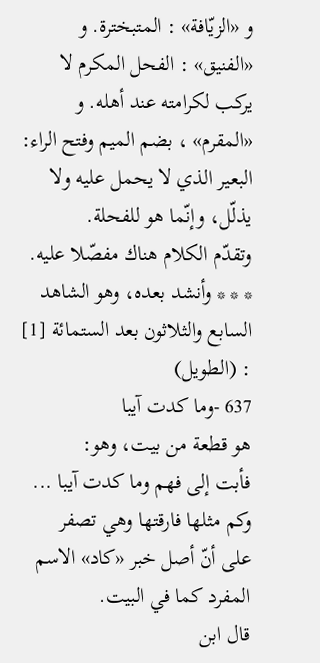و «الزيّافة» : المتبخترة. و «الفنيق» : الفحل المكرم لا يركب لكرامته عند أهله. و «المقرم» ، بضم الميم وفتح الراء: البعير الذي لا يحمل عليه ولا يذلّل، وإنّما هو للفحلة.
وتقدّم الكلام هناك مفصّلا عليه.
* * * وأنشد بعده، وهو الشاهد السابع والثلاثون بعد الستمائة [1] : (الطويل)
637 -وما كدت آيبا
هو قطعة من بيت، وهو:
فأبت إلى فهم وما كدت آيبا ... وكم مثلها فارقتها وهي تصفر
على أنّ أصل خبر «كاد» الاسم المفرد كما في البيت.
قال ابن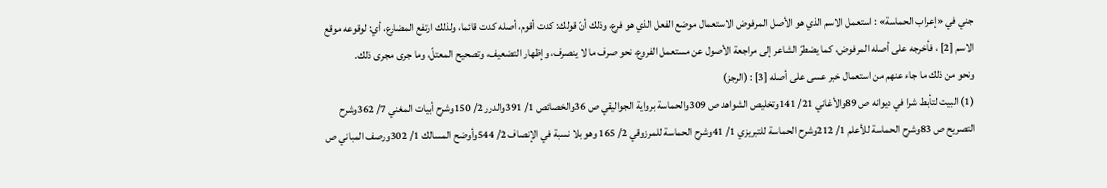جني في «إعراب الحماسة» : استعمل الاسم الذي هو الأصل المرفوض الاستعمال موضع الفعل الذي هو فرع، وذلك أنّ قولك: كدت أقوم، أصله كدت قائما، ولذلك ارتفع المضارع، أي: لوقوعه موقع الاسم [2] ، فأخرجه على أصله المرفوض، كما يضطرّ الشاعر إلى مراجعة الأصول عن مستعمل الفروع، نحو صرف ما لا ينصرف، وإظهار التضعيف، وتصحيح المعتلّ، وما جرى مجرى ذلك.
ونحو من ذلك ما جاء عنهم من استعمال خبر عسى على أصله [3] : (الرجز)
(1) البيت لتأبط شرا في ديوانه ص 89والأغاني 21/ 141وتخليص الشواهد ص 309والحماسة برواية الجواليقي ص 36والخصائص 1/ 391والدرر 2/ 150وشرح أبيات المغني 7/ 362وشرح التصريح ص 83وشرح الحماسة للأعلم 1/ 212وشرح الحماسة للتبريزي 1/ 41وشرح الحماسة للمرزوقي 2/ 165 وهو بلا نسبة في الإنصاف 2/ 544وأوضح المسالك 1/ 302ورصف المباني ص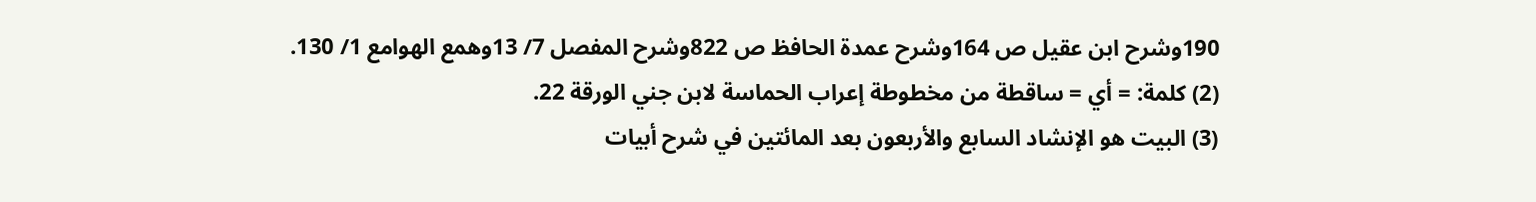190وشرح ابن عقيل ص 164وشرح عمدة الحافظ ص 822وشرح المفصل 7/ 13وهمع الهوامع 1/ 130.
(2) كلمة: = أي = ساقطة من مخطوطة إعراب الحماسة لابن جني الورقة 22.
(3) البيت هو الإنشاد السابع والأربعون بعد المائتين في شرح أبيات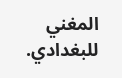المغني للبغدادي.